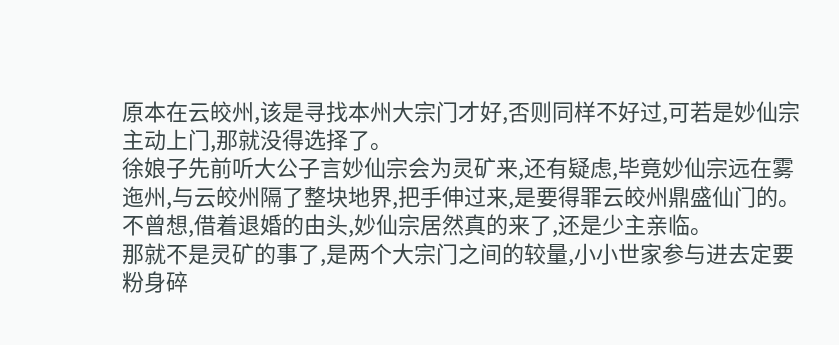原本在云皎州,该是寻找本州大宗门才好,否则同样不好过,可若是妙仙宗主动上门,那就没得选择了。
徐娘子先前听大公子言妙仙宗会为灵矿来,还有疑虑,毕竟妙仙宗远在雾迤州,与云皎州隔了整块地界,把手伸过来,是要得罪云皎州鼎盛仙门的。
不曾想,借着退婚的由头,妙仙宗居然真的来了,还是少主亲临。
那就不是灵矿的事了,是两个大宗门之间的较量,小小世家参与进去定要粉身碎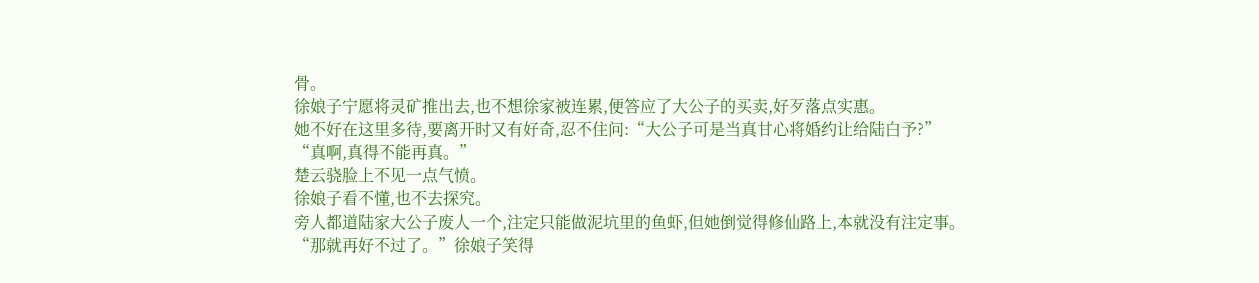骨。
徐娘子宁愿将灵矿推出去,也不想徐家被连累,便答应了大公子的买卖,好歹落点实惠。
她不好在这里多待,要离开时又有好奇,忍不住问:“大公子可是当真甘心将婚约让给陆白予?”
“真啊,真得不能再真。”
楚云骁脸上不见一点气愤。
徐娘子看不懂,也不去探究。
旁人都道陆家大公子废人一个,注定只能做泥坑里的鱼虾,但她倒觉得修仙路上,本就没有注定事。
“那就再好不过了。”徐娘子笑得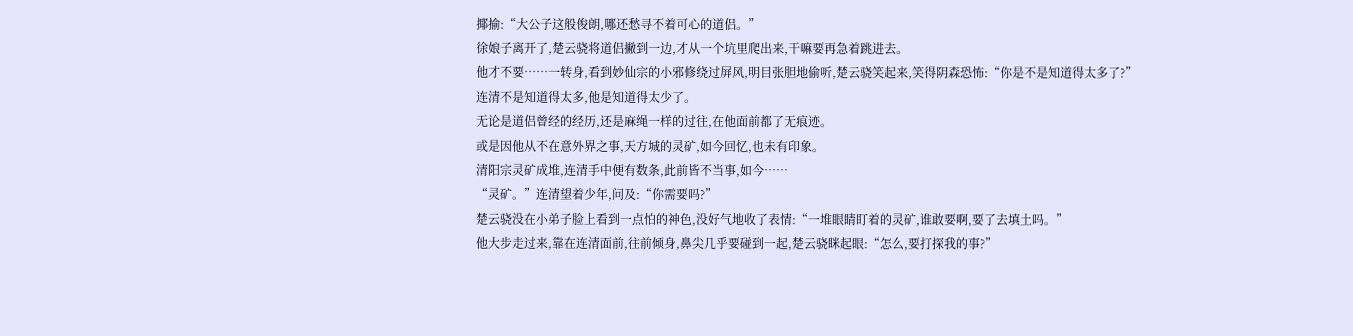揶揄:“大公子这般俊朗,哪还愁寻不着可心的道侣。”
徐娘子离开了,楚云骁将道侣撇到一边,才从一个坑里爬出来,干嘛要再急着跳进去。
他才不要……一转身,看到妙仙宗的小邪修绕过屏风,明目张胆地偷听,楚云骁笑起来,笑得阴森恐怖:“你是不是知道得太多了?”
连清不是知道得太多,他是知道得太少了。
无论是道侣曾经的经历,还是麻绳一样的过往,在他面前都了无痕迹。
或是因他从不在意外界之事,天方城的灵矿,如今回忆,也未有印象。
清阳宗灵矿成堆,连清手中便有数条,此前皆不当事,如今……
“灵矿。”连清望着少年,问及:“你需要吗?”
楚云骁没在小弟子脸上看到一点怕的神色,没好气地收了表情:“一堆眼睛盯着的灵矿,谁敢要啊,要了去填土吗。”
他大步走过来,靠在连清面前,往前倾身,鼻尖几乎要碰到一起,楚云骁眯起眼:“怎么,要打探我的事?”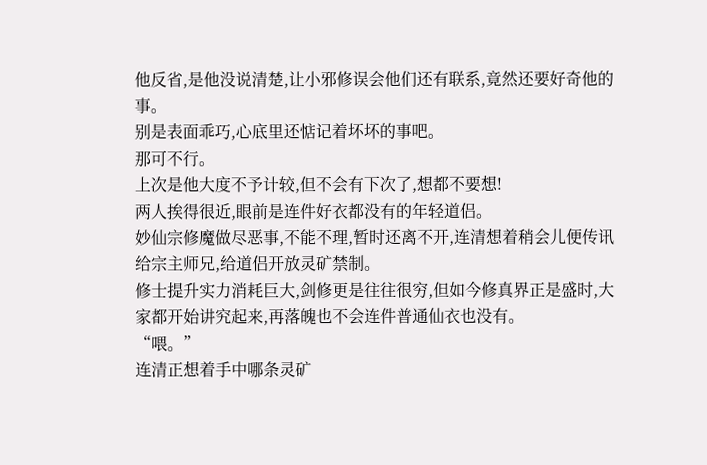他反省,是他没说清楚,让小邪修误会他们还有联系,竟然还要好奇他的事。
别是表面乖巧,心底里还惦记着坏坏的事吧。
那可不行。
上次是他大度不予计较,但不会有下次了,想都不要想!
两人挨得很近,眼前是连件好衣都没有的年轻道侣。
妙仙宗修魔做尽恶事,不能不理,暂时还离不开,连清想着稍会儿便传讯给宗主师兄,给道侣开放灵矿禁制。
修士提升实力消耗巨大,剑修更是往往很穷,但如今修真界正是盛时,大家都开始讲究起来,再落魄也不会连件普通仙衣也没有。
“喂。”
连清正想着手中哪条灵矿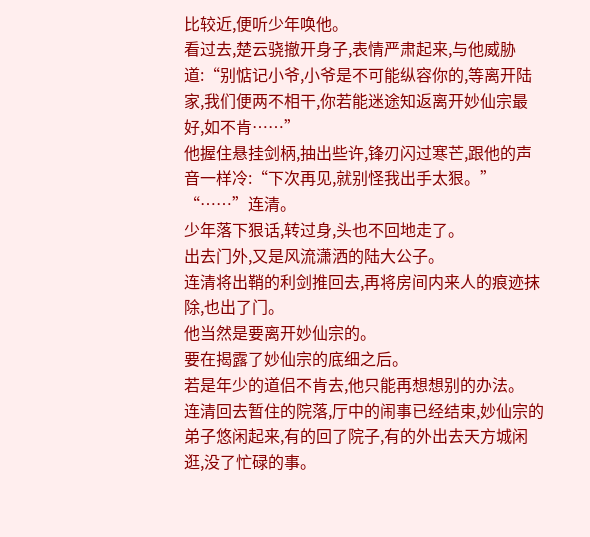比较近,便听少年唤他。
看过去,楚云骁撤开身子,表情严肃起来,与他威胁道:“别惦记小爷,小爷是不可能纵容你的,等离开陆家,我们便两不相干,你若能迷途知返离开妙仙宗最好,如不肯……”
他握住悬挂剑柄,抽出些许,锋刃闪过寒芒,跟他的声音一样冷:“下次再见,就别怪我出手太狠。”
“……”连清。
少年落下狠话,转过身,头也不回地走了。
出去门外,又是风流潇洒的陆大公子。
连清将出鞘的利剑推回去,再将房间内来人的痕迹抹除,也出了门。
他当然是要离开妙仙宗的。
要在揭露了妙仙宗的底细之后。
若是年少的道侣不肯去,他只能再想想别的办法。
连清回去暂住的院落,厅中的闹事已经结束,妙仙宗的弟子悠闲起来,有的回了院子,有的外出去天方城闲逛,没了忙碌的事。